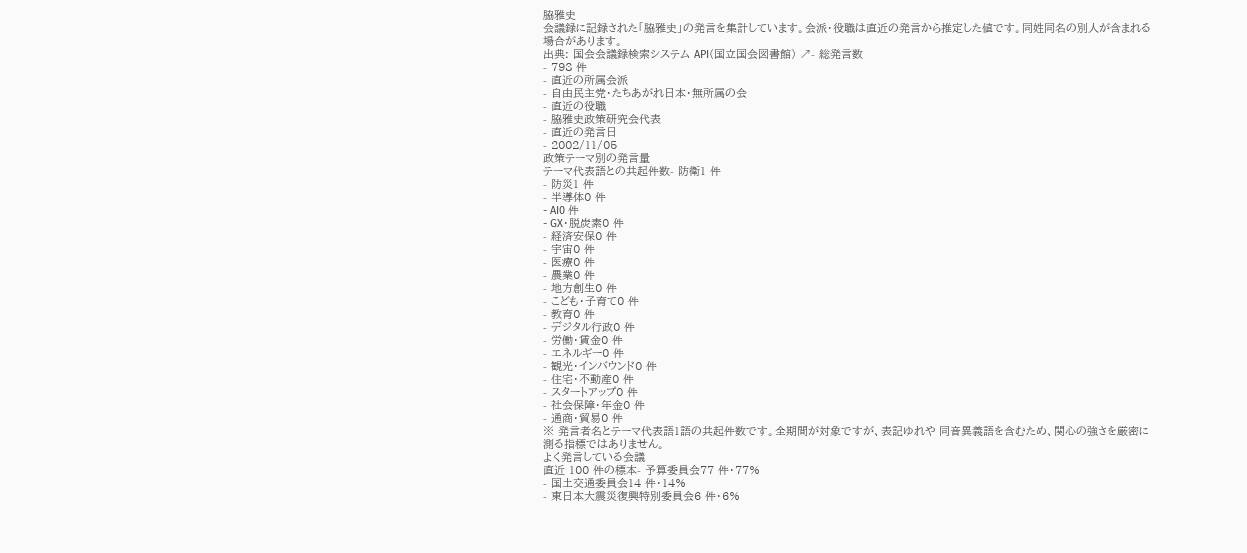脇雅史
会議録に記録された「脇雅史」の発言を集計しています。会派・役職は直近の発言から推定した値です。同姓同名の別人が含まれる場合があります。
出典: 国会会議録検索システム API(国立国会図書館) ↗- 総発言数
- 798 件
- 直近の所属会派
- 自由民主党・たちあがれ日本・無所属の会
- 直近の役職
- 脇雅史政策研究会代表
- 直近の発言日
- 2002/11/05
政策テーマ別の発言量
テーマ代表語との共起件数- 防衛1 件
- 防災1 件
- 半導体0 件
- AI0 件
- GX・脱炭素0 件
- 経済安保0 件
- 宇宙0 件
- 医療0 件
- 農業0 件
- 地方創生0 件
- こども・子育て0 件
- 教育0 件
- デジタル行政0 件
- 労働・賃金0 件
- エネルギー0 件
- 観光・インバウンド0 件
- 住宅・不動産0 件
- スタートアップ0 件
- 社会保障・年金0 件
- 通商・貿易0 件
※ 発言者名とテーマ代表語1語の共起件数です。全期間が対象ですが、表記ゆれや 同音異義語を含むため、関心の強さを厳密に測る指標ではありません。
よく発言している会議
直近 100 件の標本- 予算委員会77 件・77%
- 国土交通委員会14 件・14%
- 東日本大震災復興特別委員会6 件・6%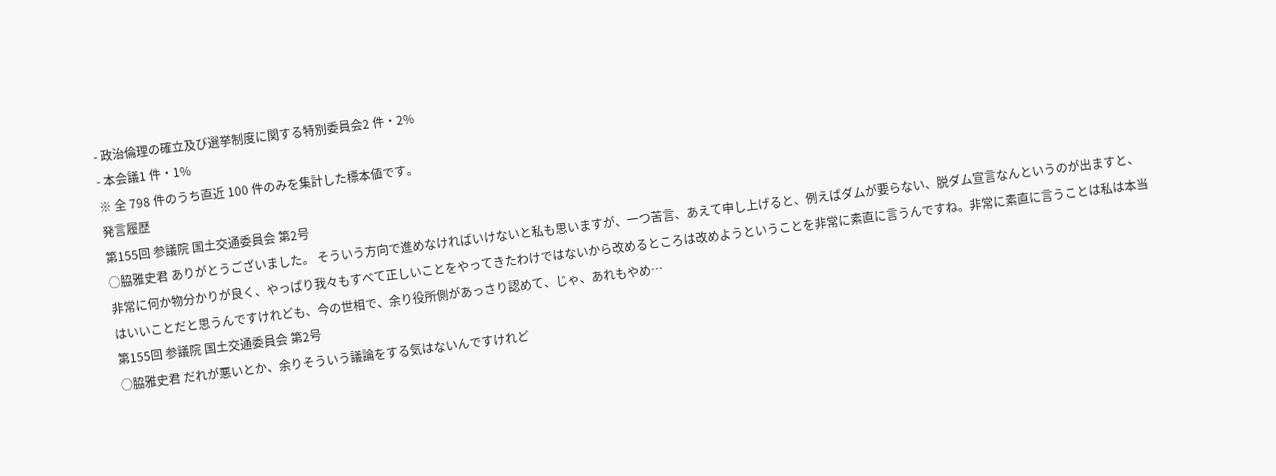- 政治倫理の確立及び選挙制度に関する特別委員会2 件・2%
- 本会議1 件・1%
※ 全 798 件のうち直近 100 件のみを集計した標本値です。
発言履歴
第155回 参議院 国土交通委員会 第2号
○脇雅史君 ありがとうございました。 そういう方向で進めなければいけないと私も思いますが、一つ苦言、あえて申し上げると、例えばダムが要らない、脱ダム宣言なんというのが出ますと、非常に何か物分かりが良く、やっぱり我々もすべて正しいことをやってきたわけではないから改めるところは改めようということを非常に素直に言うんですね。非常に素直に言うことは私は本当はいいことだと思うんですけれども、今の世相で、余り役所側があっさり認めて、じゃ、あれもやめ…
第155回 参議院 国土交通委員会 第2号
○脇雅史君 だれが悪いとか、余りそういう議論をする気はないんですけれど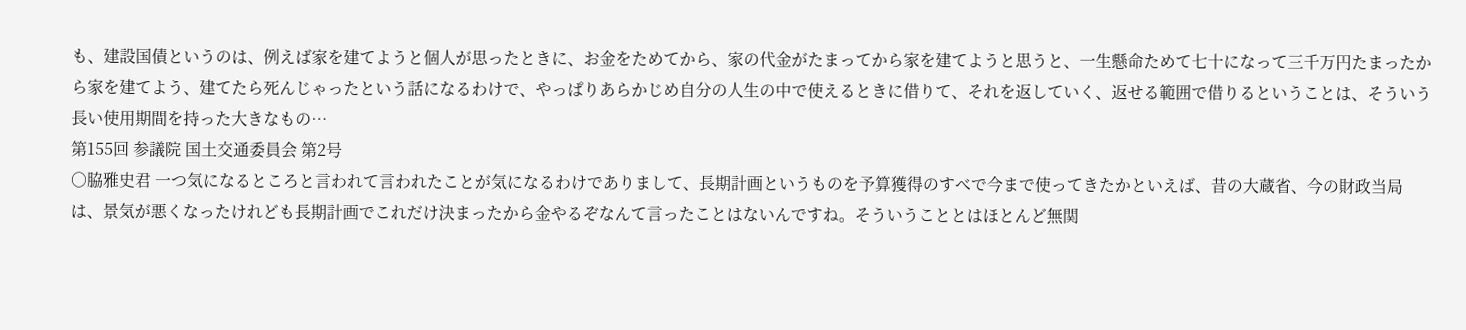も、建設国債というのは、例えば家を建てようと個人が思ったときに、お金をためてから、家の代金がたまってから家を建てようと思うと、一生懸命ためて七十になって三千万円たまったから家を建てよう、建てたら死んじゃったという話になるわけで、やっぱりあらかじめ自分の人生の中で使えるときに借りて、それを返していく、返せる範囲で借りるということは、そういう長い使用期間を持った大きなもの…
第155回 参議院 国土交通委員会 第2号
○脇雅史君 一つ気になるところと言われて言われたことが気になるわけでありまして、長期計画というものを予算獲得のすべで今まで使ってきたかといえば、昔の大蔵省、今の財政当局は、景気が悪くなったけれども長期計画でこれだけ決まったから金やるぞなんて言ったことはないんですね。そういうこととはほとんど無関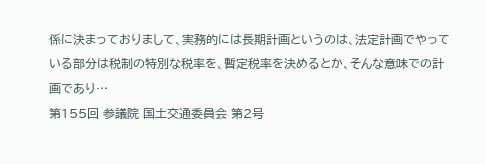係に決まっておりまして、実務的には長期計画というのは、法定計画でやっている部分は税制の特別な税率を、暫定税率を決めるとか、そんな意味での計画であり…
第155回 参議院 国土交通委員会 第2号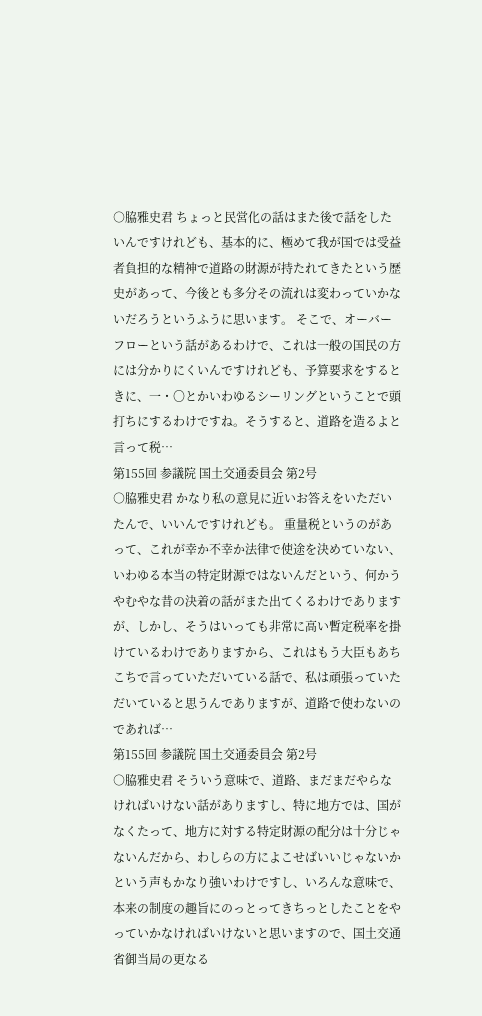○脇雅史君 ちょっと民営化の話はまた後で話をしたいんですけれども、基本的に、極めて我が国では受益者負担的な精神で道路の財源が持たれてきたという歴史があって、今後とも多分その流れは変わっていかないだろうというふうに思います。 そこで、オーバーフローという話があるわけで、これは一般の国民の方には分かりにくいんですけれども、予算要求をするときに、一・〇とかいわゆるシーリングということで頭打ちにするわけですね。そうすると、道路を造るよと言って税…
第155回 参議院 国土交通委員会 第2号
○脇雅史君 かなり私の意見に近いお答えをいただいたんで、いいんですけれども。 重量税というのがあって、これが幸か不幸か法律で使途を決めていない、いわゆる本当の特定財源ではないんだという、何かうやむやな昔の決着の話がまた出てくるわけでありますが、しかし、そうはいっても非常に高い暫定税率を掛けているわけでありますから、これはもう大臣もあちこちで言っていただいている話で、私は頑張っていただいていると思うんでありますが、道路で使わないのであれば…
第155回 参議院 国土交通委員会 第2号
○脇雅史君 そういう意味で、道路、まだまだやらなければいけない話がありますし、特に地方では、国がなくたって、地方に対する特定財源の配分は十分じゃないんだから、わしらの方によこせばいいじゃないかという声もかなり強いわけですし、いろんな意味で、本来の制度の趣旨にのっとってきちっとしたことをやっていかなければいけないと思いますので、国土交通省御当局の更なる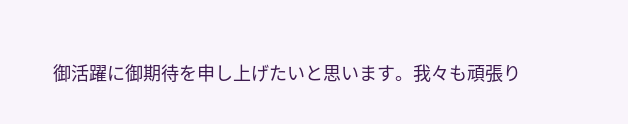御活躍に御期待を申し上げたいと思います。我々も頑張り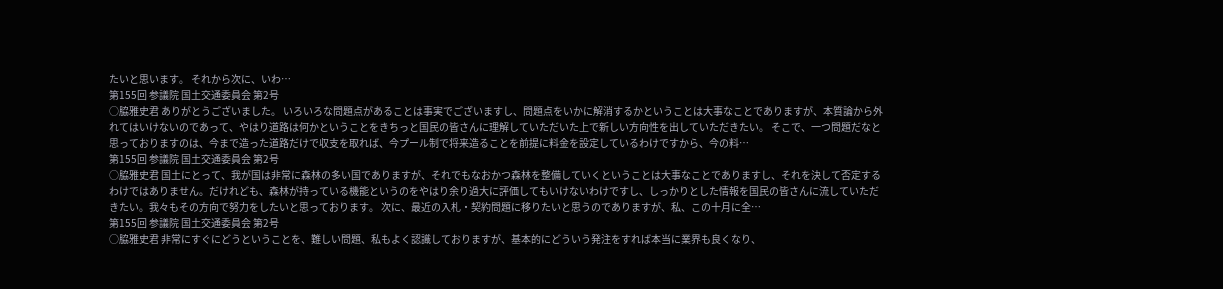たいと思います。 それから次に、いわ…
第155回 参議院 国土交通委員会 第2号
○脇雅史君 ありがとうございました。 いろいろな問題点があることは事実でございますし、問題点をいかに解消するかということは大事なことでありますが、本質論から外れてはいけないのであって、やはり道路は何かということをきちっと国民の皆さんに理解していただいた上で新しい方向性を出していただきたい。 そこで、一つ問題だなと思っておりますのは、今まで造った道路だけで収支を取れば、今プール制で将来造ることを前提に料金を設定しているわけですから、今の料…
第155回 参議院 国土交通委員会 第2号
○脇雅史君 国土にとって、我が国は非常に森林の多い国でありますが、それでもなおかつ森林を整備していくということは大事なことでありますし、それを決して否定するわけではありません。だけれども、森林が持っている機能というのをやはり余り過大に評価してもいけないわけですし、しっかりとした情報を国民の皆さんに流していただきたい。我々もその方向で努力をしたいと思っております。 次に、最近の入札・契約問題に移りたいと思うのでありますが、私、この十月に全…
第155回 参議院 国土交通委員会 第2号
○脇雅史君 非常にすぐにどうということを、難しい問題、私もよく認識しておりますが、基本的にどういう発注をすれば本当に業界も良くなり、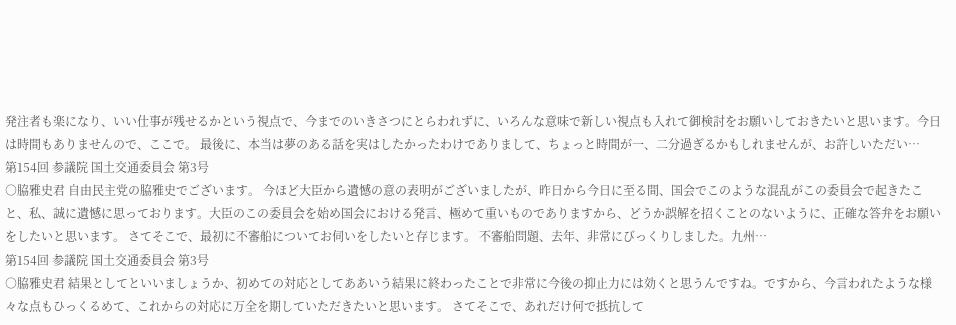発注者も楽になり、いい仕事が残せるかという視点で、今までのいきさつにとらわれずに、いろんな意味で新しい視点も入れて御検討をお願いしておきたいと思います。今日は時間もありませんので、ここで。 最後に、本当は夢のある話を実はしたかったわけでありまして、ちょっと時間が一、二分過ぎるかもしれませんが、お許しいただい…
第154回 参議院 国土交通委員会 第3号
○脇雅史君 自由民主党の脇雅史でございます。 今ほど大臣から遺憾の意の表明がございましたが、昨日から今日に至る間、国会でこのような混乱がこの委員会で起きたこと、私、誠に遺憾に思っております。大臣のこの委員会を始め国会における発言、極めて重いものでありますから、どうか誤解を招くことのないように、正確な答弁をお願いをしたいと思います。 さてそこで、最初に不審船についてお伺いをしたいと存じます。 不審船問題、去年、非常にびっくりしました。九州…
第154回 参議院 国土交通委員会 第3号
○脇雅史君 結果としてといいましょうか、初めての対応としてああいう結果に終わったことで非常に今後の抑止力には効くと思うんですね。ですから、今言われたような様々な点もひっくるめて、これからの対応に万全を期していただきたいと思います。 さてそこで、あれだけ何で抵抗して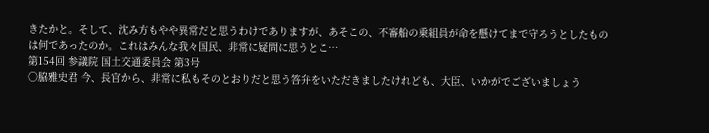きたかと。そして、沈み方もやや異常だと思うわけでありますが、あそこの、不審船の乗組員が命を懸けてまで守ろうとしたものは何であったのか。これはみんな我々国民、非常に疑問に思うとこ…
第154回 参議院 国土交通委員会 第3号
○脇雅史君 今、長官から、非常に私もそのとおりだと思う答弁をいただきましたけれども、大臣、いかがでございましょう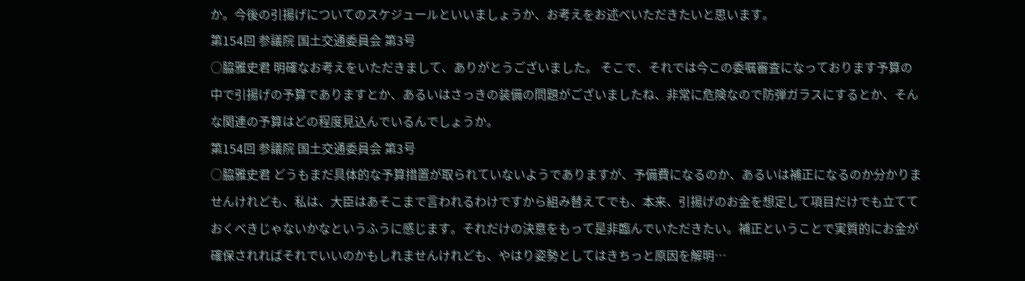か。今後の引揚げについてのスケジュールといいましょうか、お考えをお述べいただきたいと思います。
第154回 参議院 国土交通委員会 第3号
○脇雅史君 明確なお考えをいただきまして、ありがとうございました。 そこで、それでは今この委嘱審査になっております予算の中で引揚げの予算でありますとか、あるいはさっきの装備の問題がございましたね、非常に危険なので防弾ガラスにするとか、そんな関連の予算はどの程度見込んでいるんでしょうか。
第154回 参議院 国土交通委員会 第3号
○脇雅史君 どうもまだ具体的な予算措置が取られていないようでありますが、予備費になるのか、あるいは補正になるのか分かりませんけれども、私は、大臣はあそこまで言われるわけですから組み替えてでも、本来、引揚げのお金を想定して項目だけでも立てておくべきじゃないかなというふうに感じます。それだけの決意をもって是非臨んでいただきたい。補正ということで実質的にお金が確保されればそれでいいのかもしれませんけれども、やはり姿勢としてはきちっと原因を解明…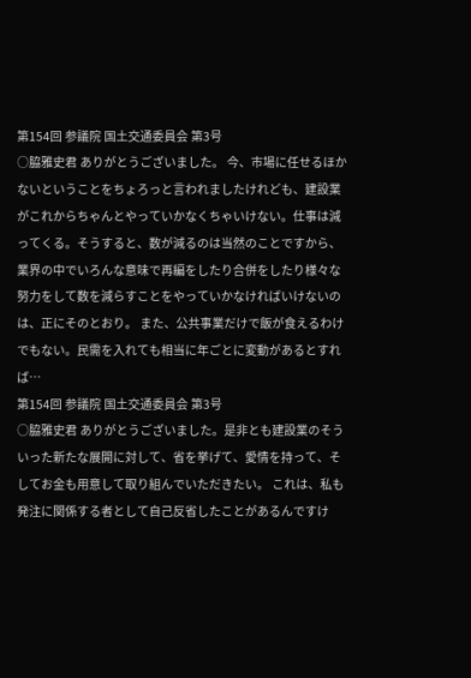第154回 参議院 国土交通委員会 第3号
○脇雅史君 ありがとうございました。 今、市場に任せるほかないということをちょろっと言われましたけれども、建設業がこれからちゃんとやっていかなくちゃいけない。仕事は減ってくる。そうすると、数が減るのは当然のことですから、業界の中でいろんな意味で再編をしたり合併をしたり様々な努力をして数を減らすことをやっていかなければいけないのは、正にそのとおり。 また、公共事業だけで飯が食えるわけでもない。民需を入れても相当に年ごとに変動があるとすれば…
第154回 参議院 国土交通委員会 第3号
○脇雅史君 ありがとうございました。是非とも建設業のそういった新たな展開に対して、省を挙げて、愛情を持って、そしてお金も用意して取り組んでいただきたい。 これは、私も発注に関係する者として自己反省したことがあるんですけ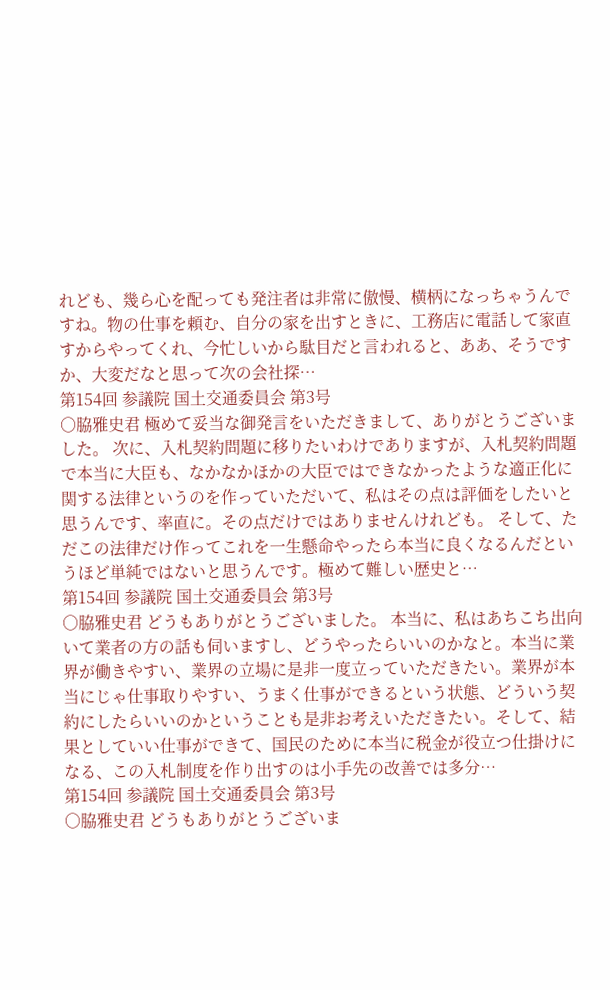れども、幾ら心を配っても発注者は非常に傲慢、横柄になっちゃうんですね。物の仕事を頼む、自分の家を出すときに、工務店に電話して家直すからやってくれ、今忙しいから駄目だと言われると、ああ、そうですか、大変だなと思って次の会社探…
第154回 参議院 国土交通委員会 第3号
○脇雅史君 極めて妥当な御発言をいただきまして、ありがとうございました。 次に、入札契約問題に移りたいわけでありますが、入札契約問題で本当に大臣も、なかなかほかの大臣ではできなかったような適正化に関する法律というのを作っていただいて、私はその点は評価をしたいと思うんです、率直に。その点だけではありませんけれども。 そして、ただこの法律だけ作ってこれを一生懸命やったら本当に良くなるんだというほど単純ではないと思うんです。極めて難しい歴史と…
第154回 参議院 国土交通委員会 第3号
○脇雅史君 どうもありがとうございました。 本当に、私はあちこち出向いて業者の方の話も伺いますし、どうやったらいいのかなと。本当に業界が働きやすい、業界の立場に是非一度立っていただきたい。業界が本当にじゃ仕事取りやすい、うまく仕事ができるという状態、どういう契約にしたらいいのかということも是非お考えいただきたい。そして、結果としていい仕事ができて、国民のために本当に税金が役立つ仕掛けになる、この入札制度を作り出すのは小手先の改善では多分…
第154回 参議院 国土交通委員会 第3号
○脇雅史君 どうもありがとうございま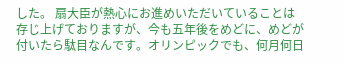した。 扇大臣が熱心にお進めいただいていることは存じ上げておりますが、今も五年後をめどに、めどが付いたら駄目なんです。オリンピックでも、何月何日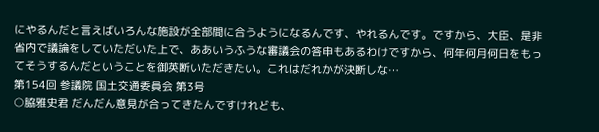にやるんだと言えばいろんな施設が全部間に合うようになるんです、やれるんです。ですから、大臣、是非省内で議論をしていただいた上で、ああいうふうな審議会の答申もあるわけですから、何年何月何日をもってそうするんだということを御英断いただきたい。これはだれかが決断しな…
第154回 参議院 国土交通委員会 第3号
○脇雅史君 だんだん意見が合ってきたんですけれども、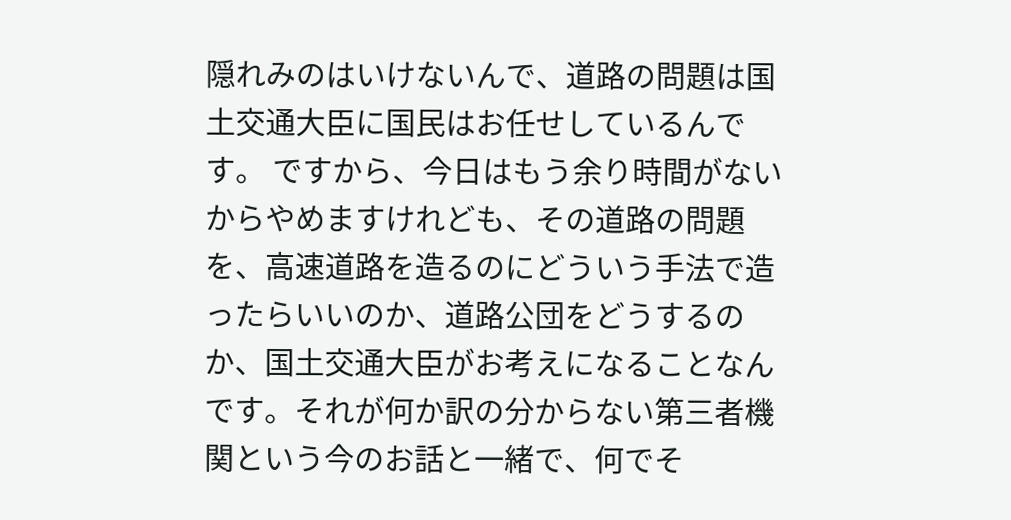隠れみのはいけないんで、道路の問題は国土交通大臣に国民はお任せしているんです。 ですから、今日はもう余り時間がないからやめますけれども、その道路の問題を、高速道路を造るのにどういう手法で造ったらいいのか、道路公団をどうするのか、国土交通大臣がお考えになることなんです。それが何か訳の分からない第三者機関という今のお話と一緒で、何でそ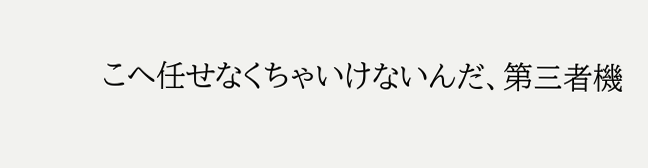こへ任せなくちゃいけないんだ、第三者機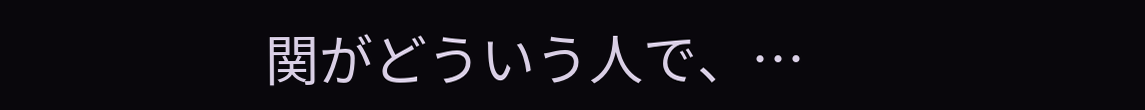関がどういう人で、…